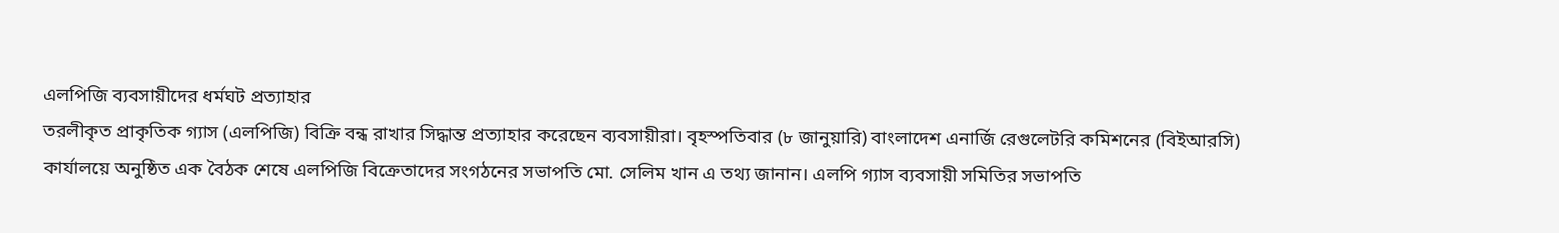এলপিজি ব্যবসায়ীদের ধর্মঘট প্রত্যাহার
তরলীকৃত প্রাকৃতিক গ্যাস (এলপিজি) বিক্রি বন্ধ রাখার সিদ্ধান্ত প্রত্যাহার করেছেন ব্যবসায়ীরা। বৃহস্পতিবার (৮ জানুয়ারি) বাংলাদেশ এনার্জি রেগুলেটরি কমিশনের (বিইআরসি) কার্যালয়ে অনুষ্ঠিত এক বৈঠক শেষে এলপিজি বিক্রেতাদের সংগঠনের সভাপতি মো. সেলিম খান এ তথ্য জানান। এলপি গ্যাস ব্যবসায়ী সমিতির সভাপতি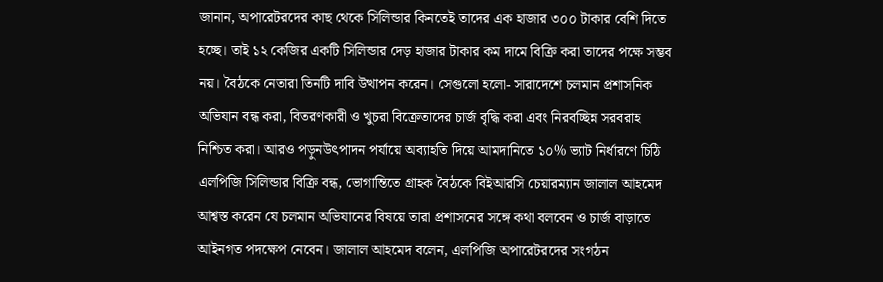জানান, অপারেটরদের কাছ থেকে সিলিন্ডার কিনতেই তাদের এক হাজার ৩০০ টাকার বেশি দিতে হচ্ছে। তাই ১২ কেজির একটি সিলিন্ডার দেড় হাজার টাকার কম দামে বিক্রি করা তাদের পক্ষে সম্ভব নয়। বৈঠকে নেতারা তিনটি দাবি উত্থাপন করেন। সেগুলো হলো- সারাদেশে চলমান প্রশাসনিক অভিযান বন্ধ করা, বিতরণকারী ও খুচরা বিক্রেতাদের চার্জ বৃদ্ধি করা এবং নিরবচ্ছিন্ন সরবরাহ নিশ্চিত করা। আরও পড়ুনউৎপাদন পর্যায়ে অব্যাহতি দিয়ে আমদানিতে ১০% ভ্যাট নির্ধারণে চিঠি এলপিজি সিলিন্ডার বিক্রি বন্ধ, ভোগান্তিতে গ্রাহক বৈঠকে বিইআরসি চেয়ারম্যান জালাল আহমেদ আশ্বস্ত করেন যে চলমান অভিযানের বিষয়ে তারা প্রশাসনের সঙ্গে কথা বলবেন ও চার্জ বাড়াতে আইনগত পদক্ষেপ নেবেন। জালাল আহমেদ বলেন, এলপিজি অপারেটরদের সংগঠন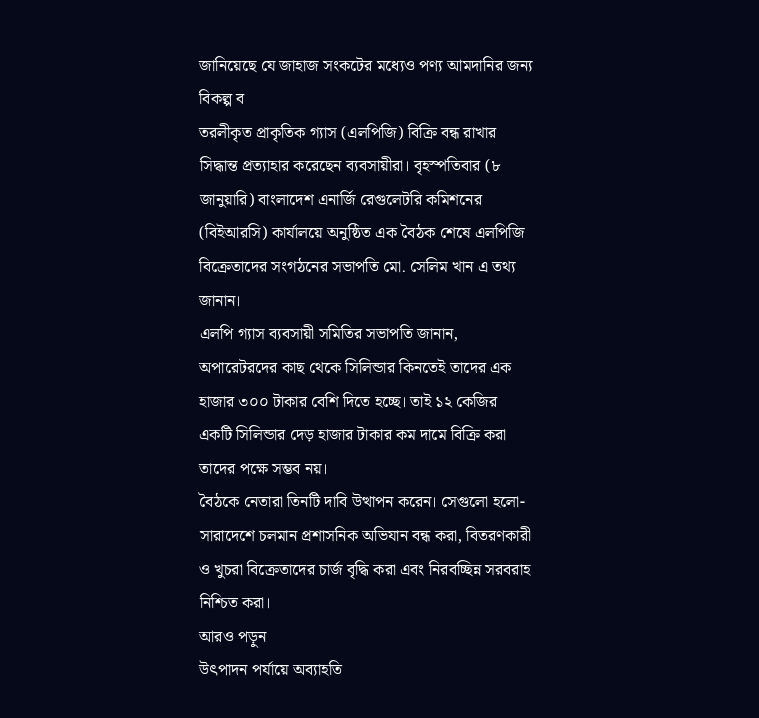জানিয়েছে যে জাহাজ সংকটের মধ্যেও পণ্য আমদানির জন্য বিকল্প ব
তরলীকৃত প্রাকৃতিক গ্যাস (এলপিজি) বিক্রি বন্ধ রাখার সিদ্ধান্ত প্রত্যাহার করেছেন ব্যবসায়ীরা। বৃহস্পতিবার (৮ জানুয়ারি) বাংলাদেশ এনার্জি রেগুলেটরি কমিশনের (বিইআরসি) কার্যালয়ে অনুষ্ঠিত এক বৈঠক শেষে এলপিজি বিক্রেতাদের সংগঠনের সভাপতি মো. সেলিম খান এ তথ্য জানান।
এলপি গ্যাস ব্যবসায়ী সমিতির সভাপতি জানান, অপারেটরদের কাছ থেকে সিলিন্ডার কিনতেই তাদের এক হাজার ৩০০ টাকার বেশি দিতে হচ্ছে। তাই ১২ কেজির একটি সিলিন্ডার দেড় হাজার টাকার কম দামে বিক্রি করা তাদের পক্ষে সম্ভব নয়।
বৈঠকে নেতারা তিনটি দাবি উত্থাপন করেন। সেগুলো হলো- সারাদেশে চলমান প্রশাসনিক অভিযান বন্ধ করা, বিতরণকারী ও খুচরা বিক্রেতাদের চার্জ বৃদ্ধি করা এবং নিরবচ্ছিন্ন সরবরাহ নিশ্চিত করা।
আরও পড়ুন
উৎপাদন পর্যায়ে অব্যাহতি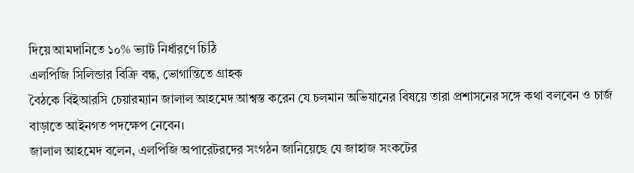দিয়ে আমদানিতে ১০% ভ্যাট নির্ধারণে চিঠি
এলপিজি সিলিন্ডার বিক্রি বন্ধ, ভোগান্তিতে গ্রাহক
বৈঠকে বিইআরসি চেয়ারম্যান জালাল আহমেদ আশ্বস্ত করেন যে চলমান অভিযানের বিষয়ে তারা প্রশাসনের সঙ্গে কথা বলবেন ও চার্জ বাড়াতে আইনগত পদক্ষেপ নেবেন।
জালাল আহমেদ বলেন, এলপিজি অপারেটরদের সংগঠন জানিয়েছে যে জাহাজ সংকটের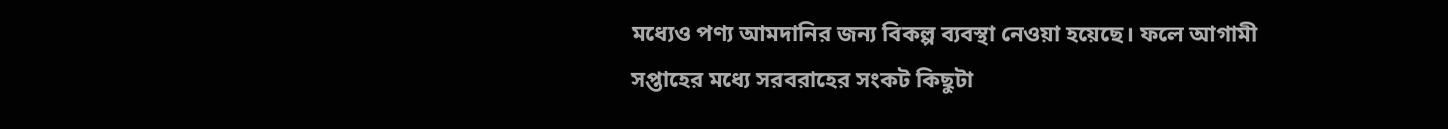মধ্যেও পণ্য আমদানির জন্য বিকল্প ব্যবস্থা নেওয়া হয়েছে। ফলে আগামী সপ্তাহের মধ্যে সরবরাহের সংকট কিছুটা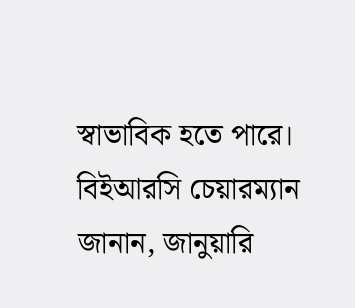স্বাভাবিক হতে পারে।
বিইআরসি চেয়ারম্যান জানান, জানুয়ারি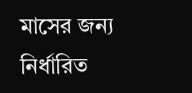মাসের জন্য নির্ধারিত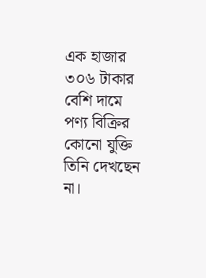এক হাজার ৩০৬ টাকার বেশি দামে পণ্য বিক্রির কোনো যুক্তি তিনি দেখছেন না।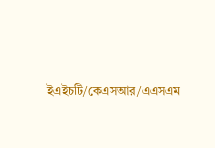ইএইচটি/কেএসআর/এএসএম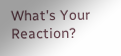What's Your Reaction?